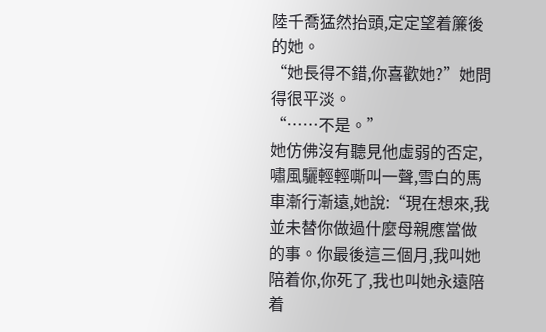陸千喬猛然抬頭,定定望着簾後的她。
“她長得不錯,你喜歡她?”她問得很平淡。
“……不是。”
她仿佛沒有聽見他虛弱的否定,嘯風驪輕輕嘶叫一聲,雪白的馬車漸行漸遠,她說:“現在想來,我並未替你做過什麼母親應當做的事。你最後這三個月,我叫她陪着你,你死了,我也叫她永遠陪着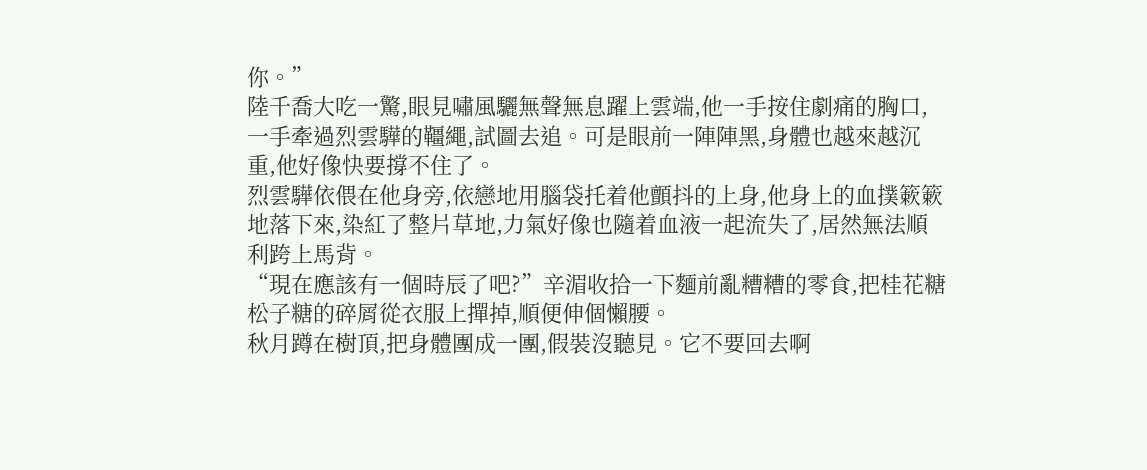你。”
陸千喬大吃一驚,眼見嘯風驪無聲無息躍上雲端,他一手按住劇痛的胸口,一手牽過烈雲驊的韁繩,試圖去追。可是眼前一陣陣黑,身體也越來越沉重,他好像快要撐不住了。
烈雲驊依偎在他身旁,依戀地用腦袋托着他顫抖的上身,他身上的血撲簌簌地落下來,染紅了整片草地,力氣好像也隨着血液一起流失了,居然無法順利跨上馬背。
“現在應該有一個時辰了吧?”辛湄收拾一下麵前亂糟糟的零食,把桂花糖松子糖的碎屑從衣服上撣掉,順便伸個懶腰。
秋月蹲在樹頂,把身體團成一團,假裝沒聽見。它不要回去啊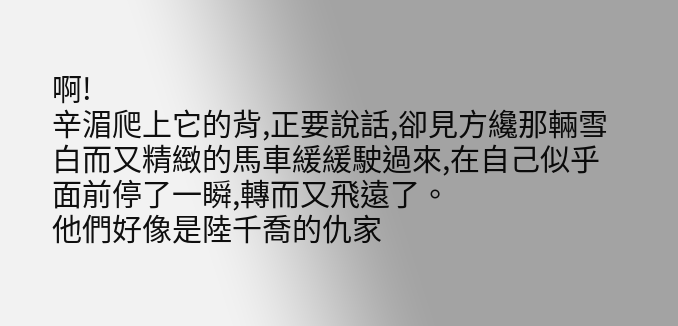啊!
辛湄爬上它的背,正要說話,卻見方纔那輛雪白而又精緻的馬車緩緩駛過來,在自己似乎面前停了一瞬,轉而又飛遠了。
他們好像是陸千喬的仇家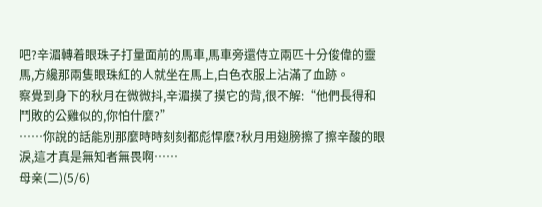吧?辛湄轉着眼珠子打量面前的馬車,馬車旁還侍立兩匹十分俊偉的靈馬,方纔那兩隻眼珠紅的人就坐在馬上,白色衣服上沾滿了血跡。
察覺到身下的秋月在微微抖,辛湄摸了摸它的背,很不解:“他們長得和鬥敗的公雞似的,你怕什麼?”
……你說的話能別那麼時時刻刻都彪悍麽?秋月用翅膀擦了擦辛酸的眼淚,這才真是無知者無畏啊……
母亲(二)(5/6)